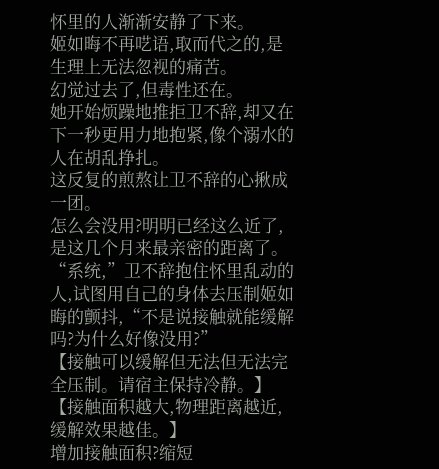怀里的人渐渐安静了下来。
姬如晦不再呓语,取而代之的,是生理上无法忽视的痛苦。
幻觉过去了,但毒性还在。
她开始烦躁地推拒卫不辞,却又在下一秒更用力地抱紧,像个溺水的人在胡乱挣扎。
这反复的煎熬让卫不辞的心揪成一团。
怎么会没用?明明已经这么近了,是这几个月来最亲密的距离了。
“系统,”卫不辞抱住怀里乱动的人,试图用自己的身体去压制姬如晦的颤抖,“不是说接触就能缓解吗?为什么好像没用?”
【接触可以缓解但无法但无法完全压制。请宿主保持冷静。】
【接触面积越大,物理距离越近,缓解效果越佳。】
增加接触面积?缩短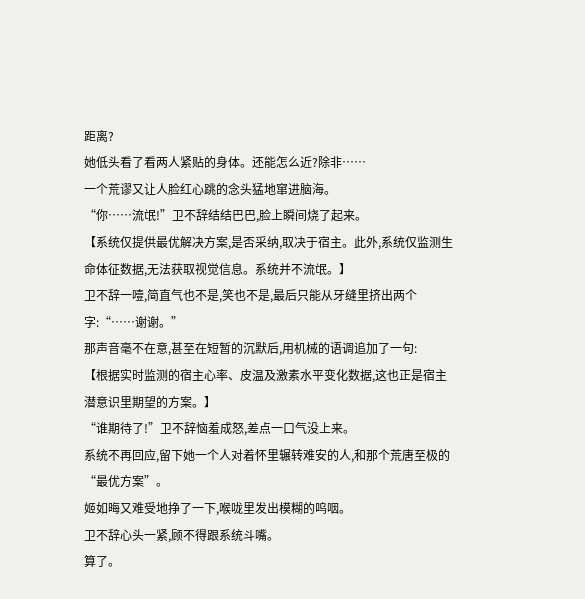距离?
她低头看了看两人紧贴的身体。还能怎么近?除非……
一个荒谬又让人脸红心跳的念头猛地窜进脑海。
“你……流氓!”卫不辞结结巴巴,脸上瞬间烧了起来。
【系统仅提供最优解决方案,是否采纳,取决于宿主。此外,系统仅监测生命体征数据,无法获取视觉信息。系统并不流氓。】
卫不辞一噎,简直气也不是,笑也不是,最后只能从牙缝里挤出两个字:“……谢谢。”
那声音毫不在意,甚至在短暂的沉默后,用机械的语调追加了一句:
【根据实时监测的宿主心率、皮温及激素水平变化数据,这也正是宿主潜意识里期望的方案。】
“谁期待了!”卫不辞恼羞成怒,差点一口气没上来。
系统不再回应,留下她一个人对着怀里辗转难安的人,和那个荒唐至极的“最优方案”。
姬如晦又难受地挣了一下,喉咙里发出模糊的呜咽。
卫不辞心头一紧,顾不得跟系统斗嘴。
算了。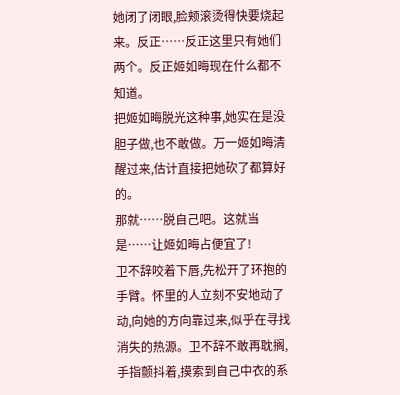她闭了闭眼,脸颊滚烫得快要烧起来。反正……反正这里只有她们两个。反正姬如晦现在什么都不知道。
把姬如晦脱光这种事,她实在是没胆子做,也不敢做。万一姬如晦清醒过来,估计直接把她砍了都算好的。
那就……脱自己吧。这就当是……让姬如晦占便宜了!
卫不辞咬着下唇,先松开了环抱的手臂。怀里的人立刻不安地动了动,向她的方向靠过来,似乎在寻找消失的热源。卫不辞不敢再耽搁,手指颤抖着,摸索到自己中衣的系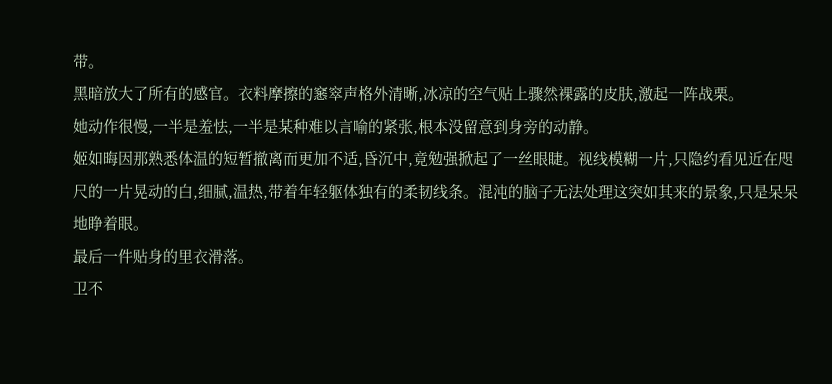带。
黑暗放大了所有的感官。衣料摩擦的窸窣声格外清晰,冰凉的空气贴上骤然裸露的皮肤,激起一阵战栗。
她动作很慢,一半是羞怯,一半是某种难以言喻的紧张,根本没留意到身旁的动静。
姬如晦因那熟悉体温的短暂撤离而更加不适,昏沉中,竟勉强掀起了一丝眼睫。视线模糊一片,只隐约看见近在咫尺的一片晃动的白,细腻,温热,带着年轻躯体独有的柔韧线条。混沌的脑子无法处理这突如其来的景象,只是呆呆地睁着眼。
最后一件贴身的里衣滑落。
卫不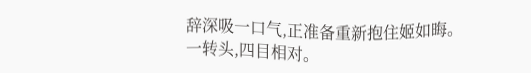辞深吸一口气,正准备重新抱住姬如晦。
一转头,四目相对。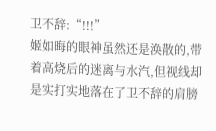卫不辞:“!!!”
姬如晦的眼神虽然还是涣散的,带着高烧后的迷离与水汽,但视线却是实打实地落在了卫不辞的肩膀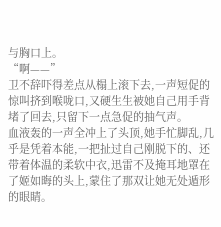与胸口上。
“啊——”
卫不辞吓得差点从榻上滚下去,一声短促的惊叫挤到喉咙口,又硬生生被她自己用手背堵了回去,只留下一点急促的抽气声。
血液轰的一声全冲上了头顶,她手忙脚乱,几乎是凭着本能,一把扯过自己刚脱下的、还带着体温的柔软中衣,迅雷不及掩耳地罩在了姬如晦的头上,蒙住了那双让她无处遁形的眼睛。